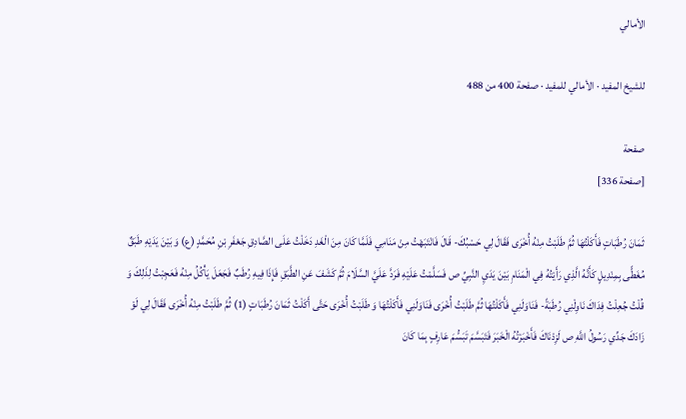الأمالي

للشيخ المفيد · الأمالي للمفيد · صفحة 400 من 488

صفحة
[صفحة 336]

ثَمَانَ رُطَبَاتٍ فَأَكَلْتُهَا ثُمَّ طَلَبْتُ مِنْهُ أُخْرَى فَقَالَ لِي حَسْبُكَ- قَالَ فَانْتَبَهْتُ مِنْ مَنَامِي فَلَمَّا كَانَ مِنَ الْغَدِ دَخَلْتُ عَلَى الصَّادِقِ جَعْفَرِ بْنِ مُحَمَّدٍ (ع) وَ بَيْنَ يَدَيْهِ طَبَقٌ مُغَطًّى بِمِنْدِيلٍ كَأَنَّهُ الَّذِي رَأَيْتُهُ فِي الْمَنَامِ بَيْنَ يَدَيِ النَّبِيِّ ص فَسَلَّمْتُ عَلَيْهِ فَرَدَّ عَلَيَّ السَّلَامَ ثُمَّ كَشَفَ عَنِ الطَّبَقِ فَإِذَا فِيهِ رُطَبٌ فَجَعَلَ يَأْكُلُ مِنْهُ فَعَجِبْتُ لِذَلِكَ وَ قُلْتُ جُعِلْتُ فِدَاكَ نَاوِلْنِي رُطَبَةً- فَنَاوَلَنِي فَأَكَلْتُهَا ثُمَّ طَلَبْتُ أُخْرَى فَنَاوَلَنِي فَأَكَلْتُهَا وَ طَلَبْتُ أُخْرَى حَتَّى أَكَلْتُ ثَمَانَ رُطَبَاتٍ (1) ثُمَّ طَلَبْتُ مِنْهُ أُخْرَى فَقَالَ لِي لَوْ زَادَكَ جَدِّي رَسُولُ اللَّهِ ص لَزِدْنَاكَ فَأَخْبَرْتُهُ الْخَبَرَ فَتَبَسَّمَ تَبَسُّمَ عَارِفٍ بِمَا كَانَ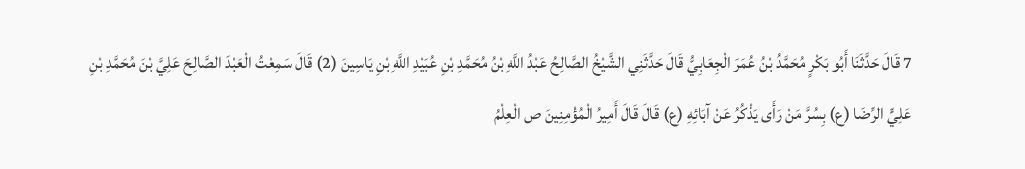7 قَالَ حَدَّثَنَا أَبُو بَكْرٍ مُحَمَّدُ بْنُ عُمَرَ الْجِعَابِيُّ قَالَ حَدَّثَنِي الشَّيْخُ الصَّالِحُ عَبْدُ اللَّهِ بْنُ مُحَمَّدِ بْنِ عُبَيْدِ اللَّهِ بْنِ يَاسِينَ (2) قَالَ سَمِعْتُ الْعَبْدَ الصَّالِحَ عَلِيَّ بْنَ مُحَمَّدِ بْنِ عَلِيٍّ الرِّضَا (ع) بِسُرَّ مَنْ رَأَى يَذْكُرُ عَنْ آبَائِهِ (ع) قَالَ قَالَ أَمِيرُ الْمُؤْمِنِينَ ص الْعِلْمُ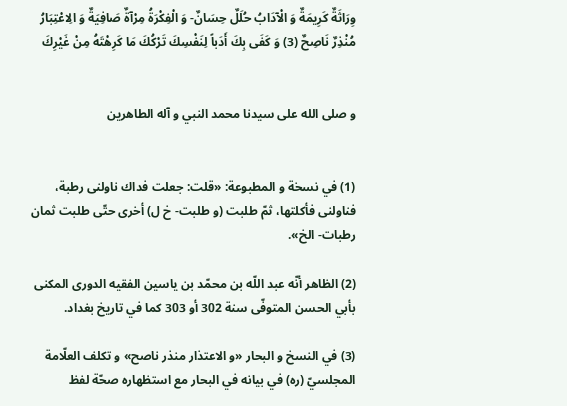وِرَاثَةٌ كَرِيمَةٌ وَ الْآدَابُ حُلَلٌ حِسَانٌ- وَ الْفِكْرَةُ مِرْآةٌ صَافِيَةٌ وَ الِاعْتِبَارُ مُنْذِرٌ نَاصِحٌ (3) وَ كَفَى بِكَ أَدَباً لِنَفْسِكَ تَرْكُكَ مَا كَرِهْتَهُ مِنْ غَيْرِكَ


و صلى الله على سيدنا محمد النبي و آله الطاهرين


(1) في نسخة و المطبوعة: «قلت: جعلت فداك ناولنى رطبة، فناولنى فأكلتها، ثمّ طلبت (و طلبت- خ ل) أخرى حتّى طلبت ثمان رطبات- الخ».

(2) الظاهر أنّه عبد اللّه بن محمّد بن ياسين الفقيه الدورى المكنى بأبي الحسن المتوفّى سنة 302 أو 303 كما في تاريخ بغداد.

(3) في النسخ و البحار «و الاعتذار منذر ناصح» و تكلف العلّامة المجلسيّ (ره) في بيانه في البحار مع استظهاره صحّة لفظ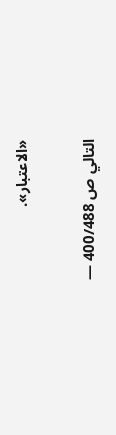«الاعتبار».

التالي ص 400/488 —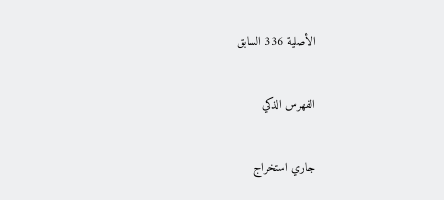الأصلية 336 السابق

الفهرس الذكي

جاري استخراج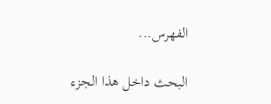الفهرس...

البحث داخل هذا الجزء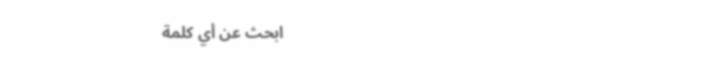ابحث عن أي كلمة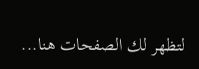لتظهر لك الصفحات هنا...